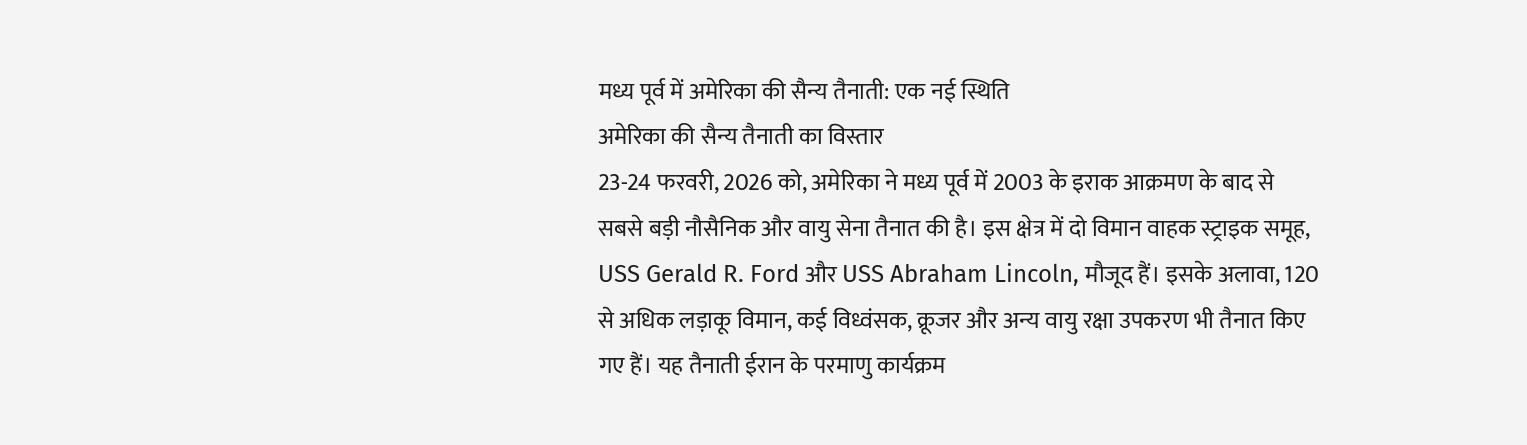मध्य पूर्व में अमेरिका की सैन्य तैनाती: एक नई स्थिति
अमेरिका की सैन्य तैनाती का विस्तार
23-24 फरवरी, 2026 को, अमेरिका ने मध्य पूर्व में 2003 के इराक आक्रमण के बाद से सबसे बड़ी नौसैनिक और वायु सेना तैनात की है। इस क्षेत्र में दो विमान वाहक स्ट्राइक समूह, USS Gerald R. Ford और USS Abraham Lincoln, मौजूद हैं। इसके अलावा, 120 से अधिक लड़ाकू विमान, कई विध्वंसक, क्रूजर और अन्य वायु रक्षा उपकरण भी तैनात किए गए हैं। यह तैनाती ईरान के परमाणु कार्यक्रम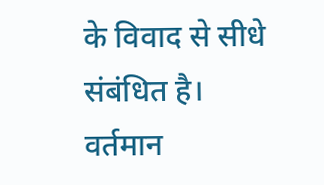के विवाद से सीधे संबंधित है।
वर्तमान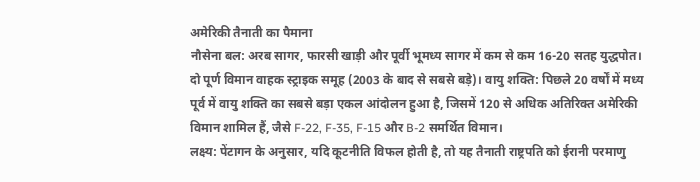अमेरिकी तैनाती का पैमाना
नौसेना बल: अरब सागर, फारसी खाड़ी और पूर्वी भूमध्य सागर में कम से कम 16-20 सतह युद्धपोत। दो पूर्ण विमान वाहक स्ट्राइक समूह (2003 के बाद से सबसे बड़े)। वायु शक्ति: पिछले 20 वर्षों में मध्य पूर्व में वायु शक्ति का सबसे बड़ा एकल आंदोलन हुआ है, जिसमें 120 से अधिक अतिरिक्त अमेरिकी विमान शामिल हैं, जैसे F-22, F-35, F-15 और B-2 समर्थित विमान।
लक्ष्य: पेंटागन के अनुसार, यदि कूटनीति विफल होती है, तो यह तैनाती राष्ट्रपति को ईरानी परमाणु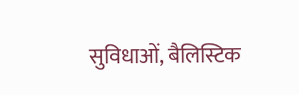सुविधाओं, बैलिस्टिक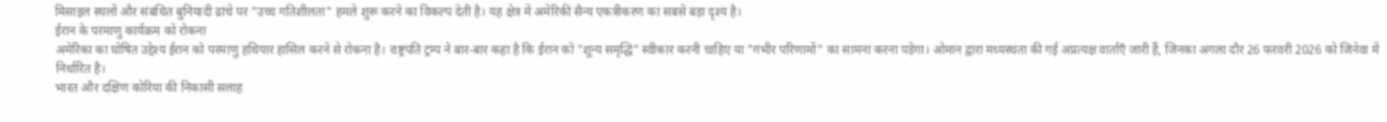मिसाइल स्थलों और संबंधित बुनियादी ढांचे पर "उच्च गतिशीलता" हमले शुरू करने का विकल्प देती है। यह क्षेत्र में अमेरिकी सैन्य एकत्रीकरण का सबसे बड़ा दृश्य है।
ईरान के परमाणु कार्यक्रम को रोकना
अमेरिका का घोषित उद्देश्य ईरान को परमाणु हथियार हासिल करने से रोकना है। राष्ट्रपति ट्रम्प ने बार-बार कहा है कि ईरान को "शून्य समृद्धि" स्वीकार करनी चाहिए या "गंभीर परिणामों" का सामना करना पड़ेगा। ओमान द्वारा मध्यस्थता की गई अप्रत्यक्ष वार्ताएँ जारी हैं, जिनका अगला दौर 26 फरवरी 2026 को जिनेवा में निर्धारित है।
भारत और दक्षिण कोरिया की निकासी सलाह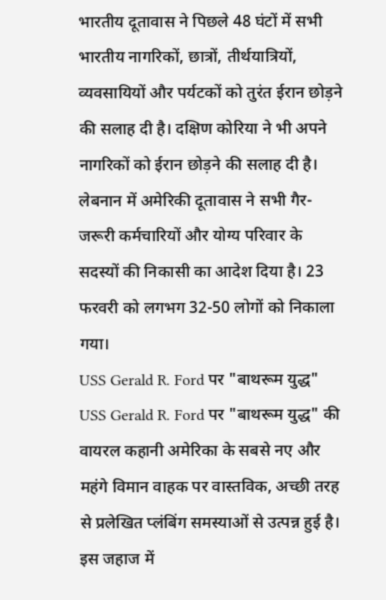भारतीय दूतावास ने पिछले 48 घंटों में सभी भारतीय नागरिकों, छात्रों, तीर्थयात्रियों, व्यवसायियों और पर्यटकों को तुरंत ईरान छोड़ने की सलाह दी है। दक्षिण कोरिया ने भी अपने नागरिकों को ईरान छोड़ने की सलाह दी है।
लेबनान में अमेरिकी दूतावास ने सभी गैर-जरूरी कर्मचारियों और योग्य परिवार के सदस्यों की निकासी का आदेश दिया है। 23 फरवरी को लगभग 32-50 लोगों को निकाला गया।
USS Gerald R. Ford पर "बाथरूम युद्ध"
USS Gerald R. Ford पर "बाथरूम युद्ध" की वायरल कहानी अमेरिका के सबसे नए और महंगे विमान वाहक पर वास्तविक, अच्छी तरह से प्रलेखित प्लंबिंग समस्याओं से उत्पन्न हुई है। इस जहाज में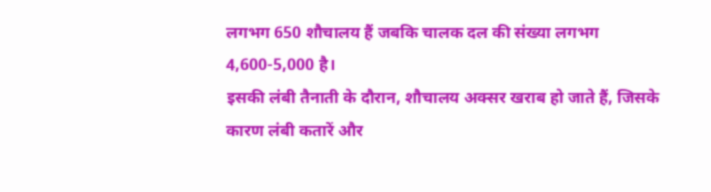लगभग 650 शौचालय हैं जबकि चालक दल की संख्या लगभग 4,600-5,000 है।
इसकी लंबी तैनाती के दौरान, शौचालय अक्सर खराब हो जाते हैं, जिसके कारण लंबी कतारें और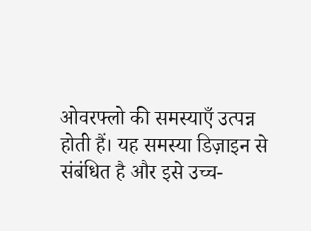ओवरफ्लो की समस्याएँ उत्पन्न होती हैं। यह समस्या डिज़ाइन से संबंधित है और इसे उच्च-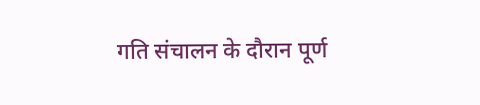गति संचालन के दौरान पूर्ण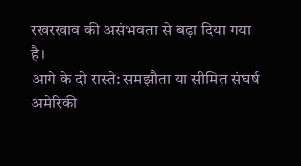रखरखाव की असंभवता से बढ़ा दिया गया है।
आगे के दो रास्ते: समझौता या सीमित संघर्ष
अमेरिकी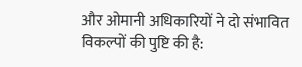और ओमानी अधिकारियों ने दो संभावित विकल्पों की पुष्टि की है: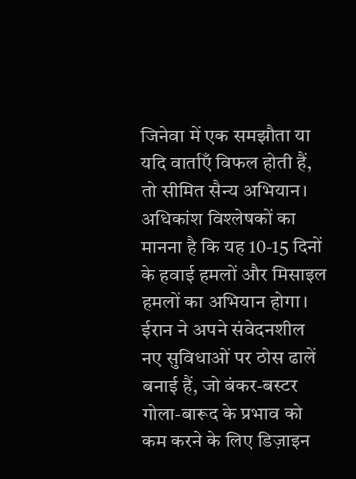जिनेवा में एक समझौता या यदि वार्ताएँ विफल होती हैं, तो सीमित सैन्य अभियान। अधिकांश विश्लेषकों का मानना है कि यह 10-15 दिनों के हवाई हमलों और मिसाइल हमलों का अभियान होगा।
ईरान ने अपने संवेदनशील नए सुविधाओं पर ठोस ढालें बनाई हैं, जो बंकर-बस्टर गोला-बारूद के प्रभाव को कम करने के लिए डिज़ाइन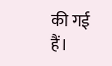की गई हैं।